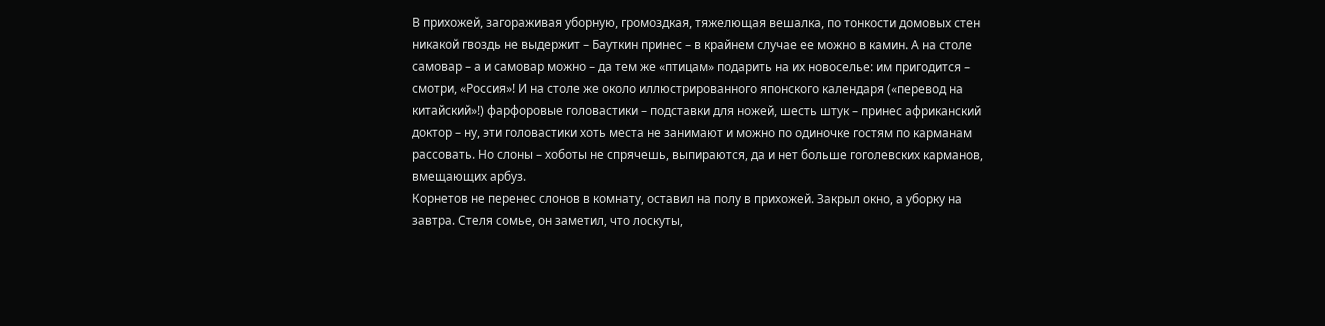В прихожей, загораживая уборную, громоздкая, тяжелющая вешалка, по тонкости домовых стен никакой гвоздь не выдержит – Бауткин принес – в крайнем случае ее можно в камин. А на столе самовар – а и самовар можно – да тем же «птицам» подарить на их новоселье: им пригодится – смотри, «Россия»! И на столе же около иллюстрированного японского календаря («перевод на китайский»!) фарфоровые головастики – подставки для ножей, шесть штук – принес африканский доктор – ну, эти головастики хоть места не занимают и можно по одиночке гостям по карманам рассовать. Но слоны – хоботы не спрячешь, выпираются, да и нет больше гоголевских карманов, вмещающих арбуз.
Корнетов не перенес слонов в комнату, оставил на полу в прихожей. Закрыл окно, а уборку на завтра. Стеля сомье, он заметил, что лоскуты,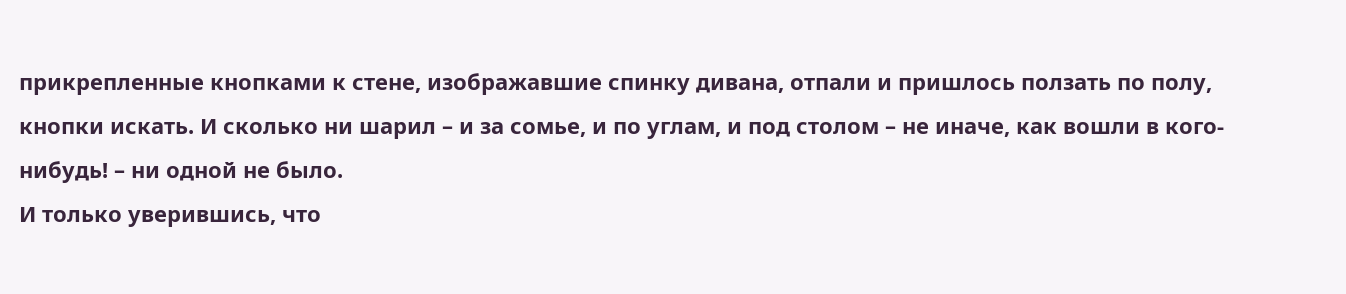прикрепленные кнопками к стене, изображавшие спинку дивана, отпали и пришлось ползать по полу, кнопки искать. И сколько ни шарил – и за сомье, и по углам, и под столом – не иначе, как вошли в кого-нибудь! – ни одной не было.
И только уверившись, что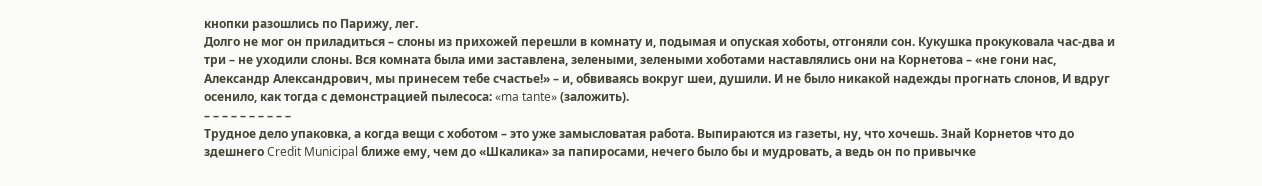кнопки разошлись по Парижу, лег.
Долго не мог он приладиться – слоны из прихожей перешли в комнату и, подымая и опуская хоботы, отгоняли сон. Кукушка прокуковала час-два и три – не уходили слоны. Вся комната была ими заставлена, зелеными, зелеными хоботами наставлялись они на Корнетова – «не гони нас, Александр Александрович, мы принесем тебе счастье!» – и, обвиваясь вокруг шеи, душили. И не было никакой надежды прогнать слонов, И вдруг осенило, как тогда с демонстрацией пылесоса: «ma tante» (заложить).
– – – – – – – – – –
Трудное дело упаковка, а когда вещи с хоботом – это уже замысловатая работа. Выпираются из газеты, ну, что хочешь. Знай Корнетов что до здешнего Credit Municipal ближе ему, чем до «Шкалика» за папиросами, нечего было бы и мудровать, а ведь он по привычке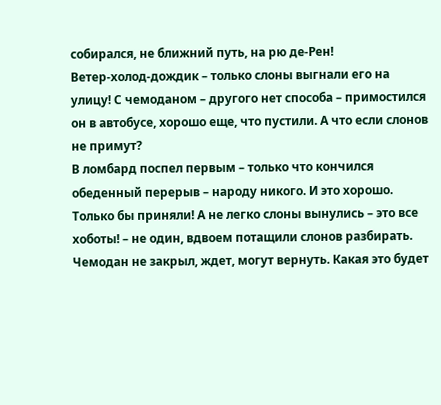собирался, не ближний путь, на рю де-Рен!
Ветер-холод-дождик – только слоны выгнали его на улицу! С чемоданом – другого нет способа – примостился он в автобусе, хорошо еще, что пустили. А что если слонов не примут?
В ломбард поспел первым – только что кончился обеденный перерыв – народу никого. И это хорошо. Только бы приняли! А не легко слоны вынулись – это все хоботы! – не один, вдвоем потащили слонов разбирать. Чемодан не закрыл, ждет, могут вернуть. Какая это будет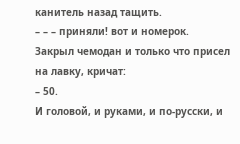канитель назад тащить.
– – – приняли! вот и номерок.
Закрыл чемодан и только что присел на лавку, кричат:
– 50.
И головой, и руками, и по-русски, и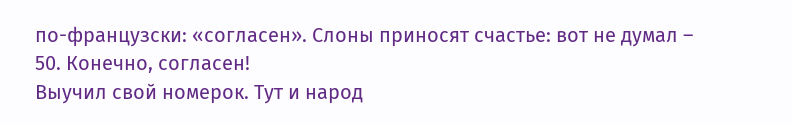по-французски: «согласен». Слоны приносят счастье: вот не думал – 50. Конечно, согласен!
Выучил свой номерок. Тут и народ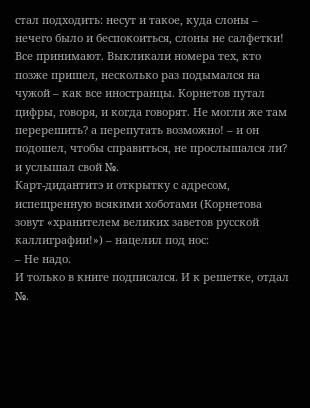стал подходить: несут и такое, куда слоны – нечего было и беспокоиться, слоны не салфетки! Все принимают. Выкликали номера тех, кто позже пришел, несколько раз подымался на чужой – как все иностранцы. Корнетов путал цифры, говоря, и когда говорят. Не могли же там перерешить? а перепутать возможно! – и он подошел, чтобы справиться, не прослышался ли? и услышал свой №.
Карт-дидантитэ и открытку с адресом, испещренную всякими хоботами (Корнетова зовут «хранителем великих заветов русской каллиграфии!») – нацелил под нос:
– Не надо.
И только в книге подписался. И к решетке, отдал №.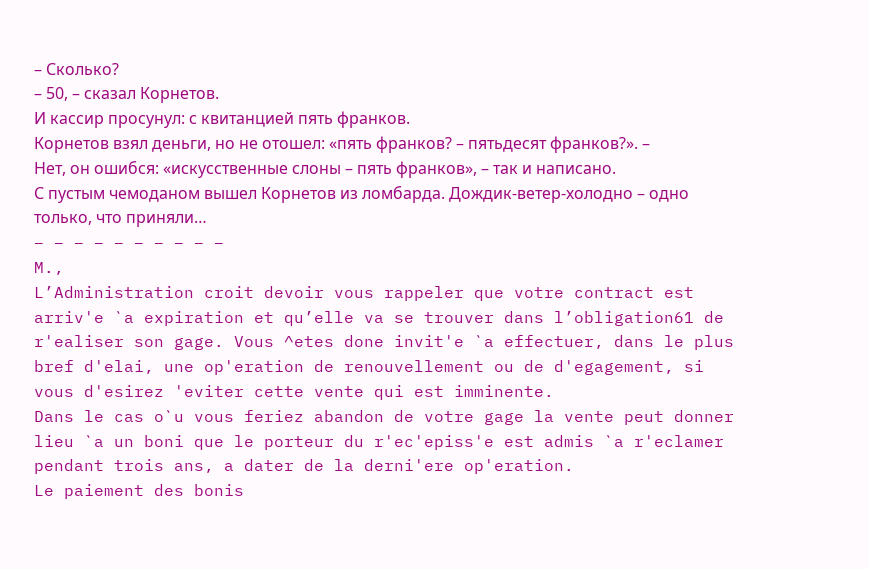– Сколько?
– 50, – сказал Корнетов.
И кассир просунул: с квитанцией пять франков.
Корнетов взял деньги, но не отошел: «пять франков? – пятьдесят франков?». – Нет, он ошибся: «искусственные слоны – пять франков», – так и написано.
С пустым чемоданом вышел Корнетов из ломбарда. Дождик-ветер-холодно – одно только, что приняли…
– – – – – – – – – –
M.,
L’Administration croit devoir vous rappeler que votre contract est arriv'e `a expiration et qu’elle va se trouver dans l’obligation61 de r'ealiser son gage. Vous ^etes done invit'e `a effectuer, dans le plus bref d'elai, une op'eration de renouvellement ou de d'egagement, si vous d'esirez 'eviter cette vente qui est imminente.
Dans le cas o`u vous feriez abandon de votre gage la vente peut donner lieu `a un boni que le porteur du r'ec'episs'e est admis `a r'eclamer pendant trois ans, a dater de la derni'ere op'eration.
Le paiement des bonis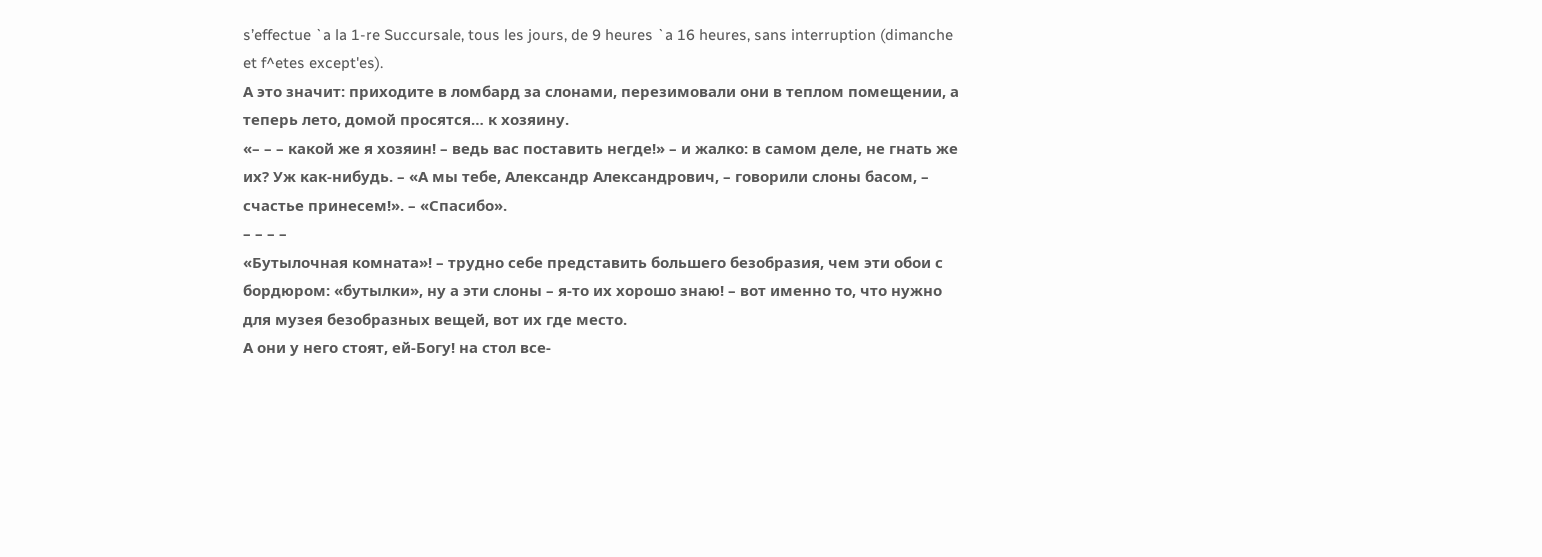s’effectue `a la 1-re Succursale, tous les jours, de 9 heures `a 16 heures, sans interruption (dimanche et f^etes except'es).
А это значит: приходите в ломбард за слонами, перезимовали они в теплом помещении, а теперь лето, домой просятся… к хозяину.
«– – – какой же я хозяин! – ведь вас поставить негде!» – и жалко: в самом деле, не гнать же их? Уж как-нибудь. – «А мы тебе, Александр Александрович, – говорили слоны басом, – счастье принесем!». – «Спасибо».
– – – –
«Бутылочная комната»! – трудно себе представить большего безобразия, чем эти обои с бордюром: «бутылки», ну а эти слоны – я-то их хорошо знаю! – вот именно то, что нужно для музея безобразных вещей, вот их где место.
А они у него стоят, ей-Богу! на стол все-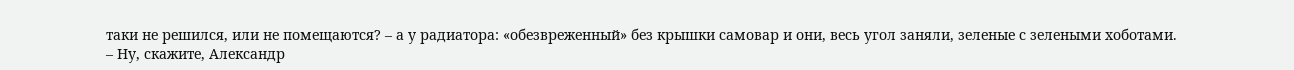таки не решился, или не помещаются? – а у радиатора: «обезвреженный» без крышки самовар и они, весь угол заняли, зеленые с зелеными хоботами.
– Ну, скажите, Александр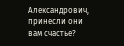Александрович, принесли они вам счастье?